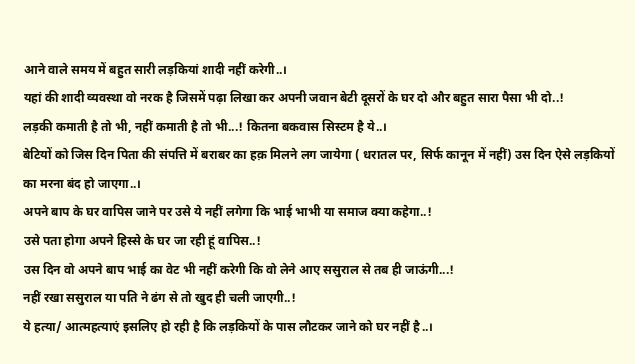आने वाले समय में बहुत सारी लड़कियां शादी नहीं करेगी..।
यहां की शादी व्यवस्था वो नरक है जिसमें पढ़ा लिखा कर अपनी जवान बेटी दूसरों के घर दो और बहुत सारा पैसा भी दो..!
लड़की कमाती है तो भी, नहीं कमाती है तो भी...! कितना बकवास सिस्टम है ये..।
बेटियों को जिस दिन पिता की संपत्ति में बराबर का हक़ मिलने लग जायेगा ( धरातल पर, सिर्फ कानून में नहीं) उस दिन ऐसे लड़कियों का मरना बंद हो जाएगा..।
अपने बाप के घर वापिस जाने पर उसे ये नहीं लगेगा कि भाई भाभी या समाज क्या कहेगा..!
उसे पता होगा अपने हिस्से के घर जा रही हूं वापिस..!
उस दिन वो अपने बाप भाई का वेट भी नहीं करेगी कि वो लेने आए ससुराल से तब ही जाऊंगी...!
नहीं रखा ससुराल या पति ने ढंग से तो खुद ही चली जाएगी..!
ये हत्या/ आत्महत्याएं इसलिए हो रही है कि लड़कियों के पास लौटकर जाने को घर नहीं है..।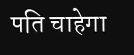पति चाहेगा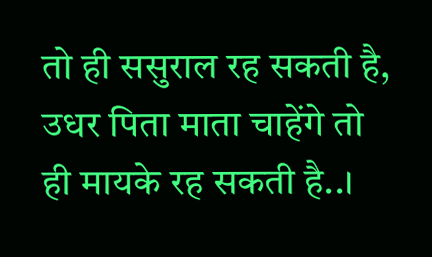तो ही ससुराल रह सकती है, उधर पिता माता चाहेंगे तो ही मायके रह सकती है..।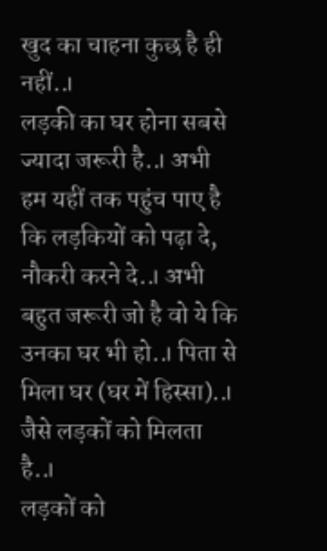खुद का चाहना कुछ है ही नहीं..।
लड़की का घर होना सबसे ज्यादा जरूरी है..। अभी हम यहीं तक पहुंच पाए है कि लड़कियों को पढ़ा दे, नौकरी करने दे..। अभी बहुत जरूरी जो है वो ये कि उनका घर भी हो..। पिता से मिला घर (घर में हिस्सा)..। जैसे लड़कों को मिलता है..।
लड़कों को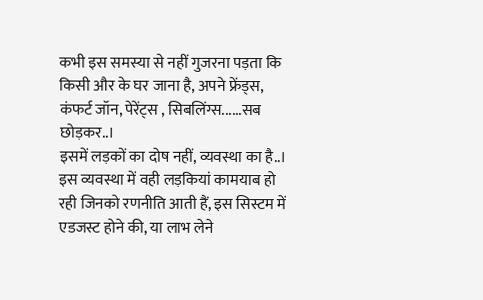कभी इस समस्या से नहीं गुजरना पड़ता कि किसी और के घर जाना है, अपने फ्रेंड्स, कंफर्ट जॉन, पेरेंट्स , सिबलिंग्स......सब छोड़कर..।
इसमें लड़कों का दोष नहीं, व्यवस्था का है..।
इस व्यवस्था में वही लड़कियां कामयाब हो रही जिनको रणनीति आती हैं, इस सिस्टम में एडजस्ट होने की, या लाभ लेने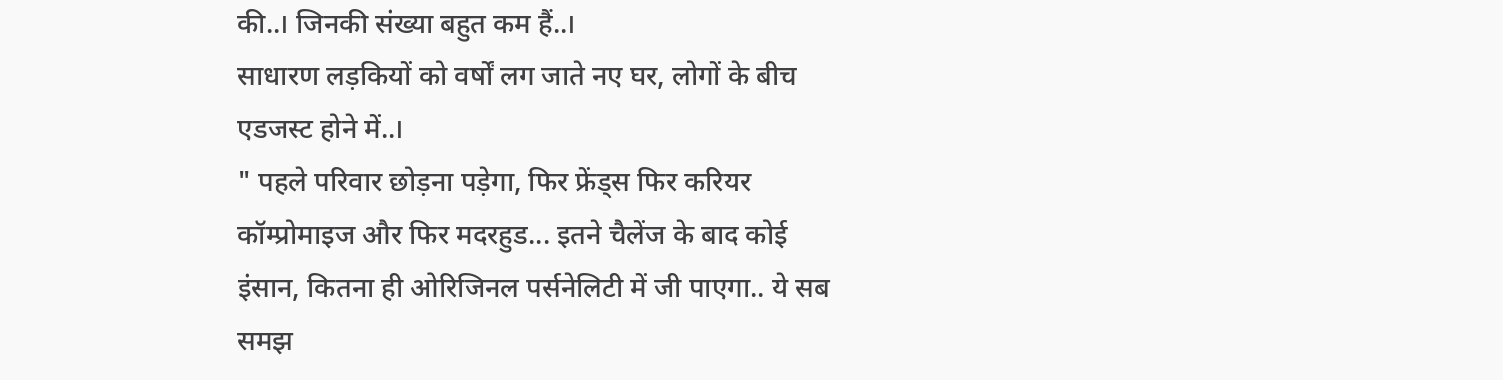की..। जिनकी संख्या बहुत कम हैं..।
साधारण लड़कियों को वर्षों लग जाते नए घर, लोगों के बीच एडजस्ट होने में..।
" पहले परिवार छोड़ना पड़ेगा, फिर फ्रेंड्स फिर करियर कॉम्प्रोमाइज और फिर मदरहुड... इतने चैलेंज के बाद कोई इंसान, कितना ही ओरिजिनल पर्सनेलिटी में जी पाएगा.. ये सब समझ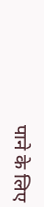पाने के लिए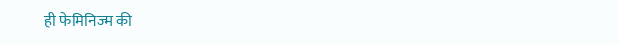ही फेमिनिज्म की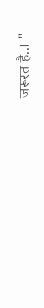जरूरत है..। "